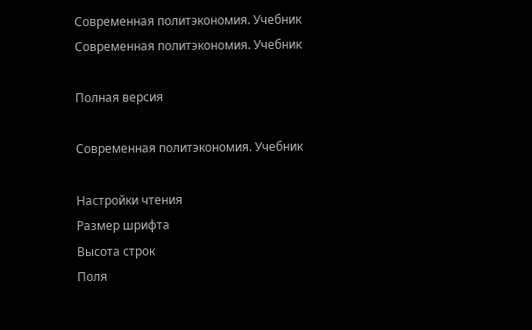Современная политэкономия. Учебник
Современная политэкономия. Учебник

Полная версия

Современная политэкономия. Учебник

Настройки чтения
Размер шрифта
Высота строк
Поля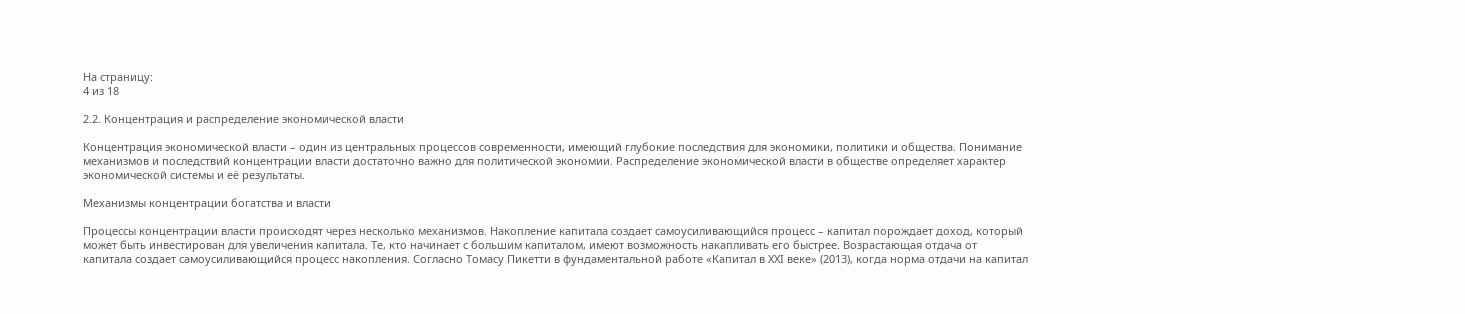На страницу:
4 из 18

2.2. Концентрация и распределение экономической власти

Концентрация экономической власти – один из центральных процессов современности, имеющий глубокие последствия для экономики, политики и общества. Понимание механизмов и последствий концентрации власти достаточно важно для политической экономии. Распределение экономической власти в обществе определяет характер экономической системы и её результаты.

Механизмы концентрации богатства и власти

Процессы концентрации власти происходят через несколько механизмов. Накопление капитала создает самоусиливающийся процесс – капитал порождает доход, который может быть инвестирован для увеличения капитала. Те, кто начинает с большим капиталом, имеют возможность накапливать его быстрее. Возрастающая отдача от капитала создает самоусиливающийся процесс накопления. Согласно Томасу Пикетти в фундаментальной работе «Капитал в XXI веке» (2013), когда норма отдачи на капитал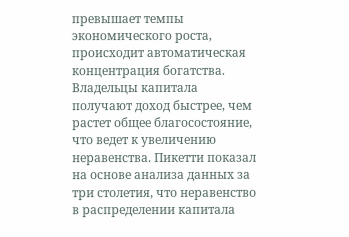превышает темпы экономического роста, происходит автоматическая концентрация богатства. Владельцы капитала получают доход быстрее, чем растет общее благосостояние, что ведет к увеличению неравенства. Пикетти показал на основе анализа данных за три столетия, что неравенство в распределении капитала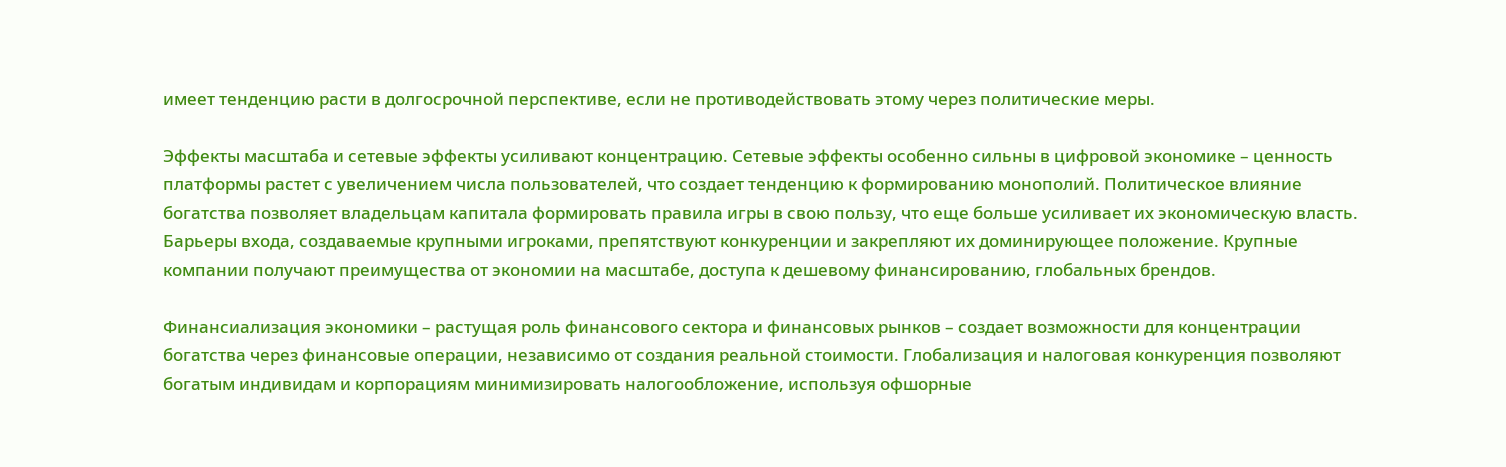имеет тенденцию расти в долгосрочной перспективе, если не противодействовать этому через политические меры.

Эффекты масштаба и сетевые эффекты усиливают концентрацию. Сетевые эффекты особенно сильны в цифровой экономике – ценность платформы растет с увеличением числа пользователей, что создает тенденцию к формированию монополий. Политическое влияние богатства позволяет владельцам капитала формировать правила игры в свою пользу, что еще больше усиливает их экономическую власть. Барьеры входа, создаваемые крупными игроками, препятствуют конкуренции и закрепляют их доминирующее положение. Крупные компании получают преимущества от экономии на масштабе, доступа к дешевому финансированию, глобальных брендов.

Финансиализация экономики – растущая роль финансового сектора и финансовых рынков – создает возможности для концентрации богатства через финансовые операции, независимо от создания реальной стоимости. Глобализация и налоговая конкуренция позволяют богатым индивидам и корпорациям минимизировать налогообложение, используя офшорные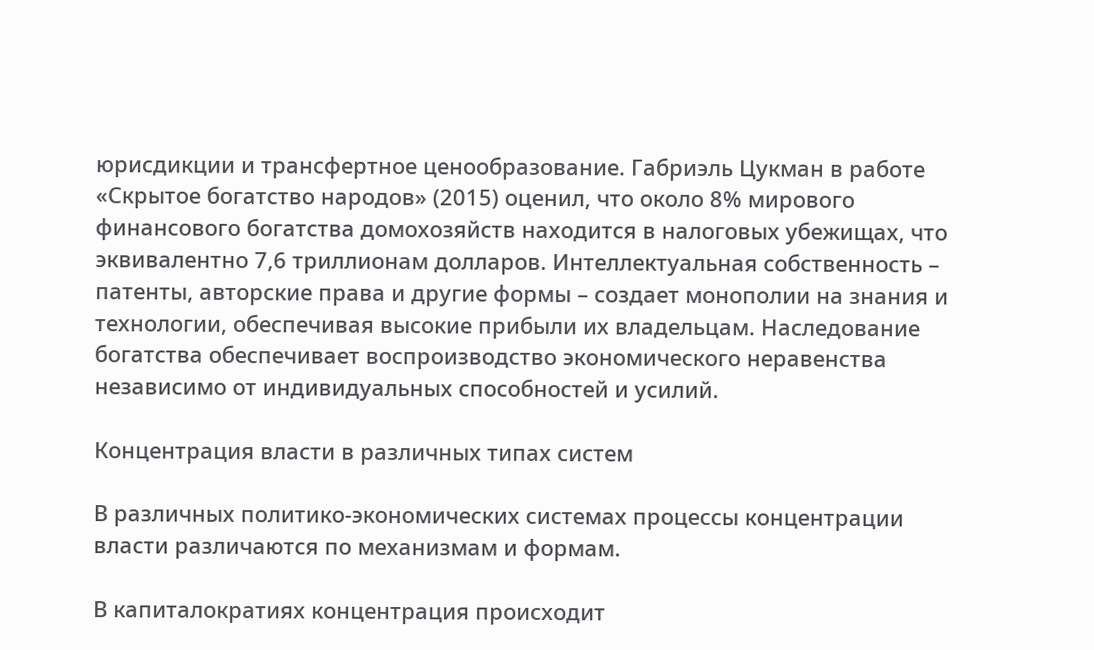юрисдикции и трансфертное ценообразование. Габриэль Цукман в работе «Скрытое богатство народов» (2015) оценил, что около 8% мирового финансового богатства домохозяйств находится в налоговых убежищах, что эквивалентно 7,6 триллионам долларов. Интеллектуальная собственность – патенты, авторские права и другие формы – создает монополии на знания и технологии, обеспечивая высокие прибыли их владельцам. Наследование богатства обеспечивает воспроизводство экономического неравенства независимо от индивидуальных способностей и усилий.

Концентрация власти в различных типах систем

В различных политико-экономических системах процессы концентрации власти различаются по механизмам и формам.

В капиталократиях концентрация происходит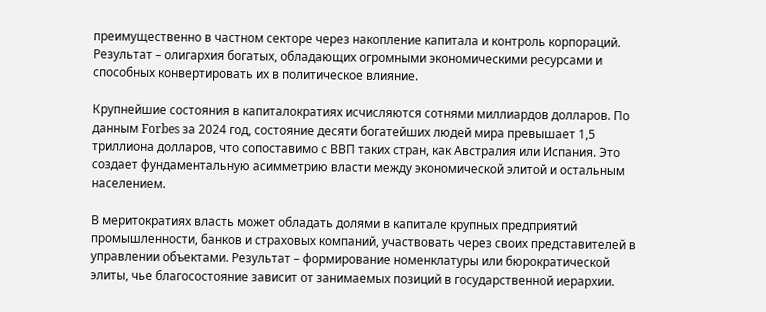преимущественно в частном секторе через накопление капитала и контроль корпораций. Результат – олигархия богатых, обладающих огромными экономическими ресурсами и способных конвертировать их в политическое влияние.

Крупнейшие состояния в капиталократиях исчисляются сотнями миллиардов долларов. По данным Forbes за 2024 год, состояние десяти богатейших людей мира превышает 1,5 триллиона долларов, что сопоставимо с ВВП таких стран, как Австралия или Испания. Это создает фундаментальную асимметрию власти между экономической элитой и остальным населением.

В меритократиях власть может обладать долями в капитале крупных предприятий промышленности, банков и страховых компаний, участвовать через своих представителей в управлении объектами. Результат – формирование номенклатуры или бюрократической элиты, чье благосостояние зависит от занимаемых позиций в государственной иерархии.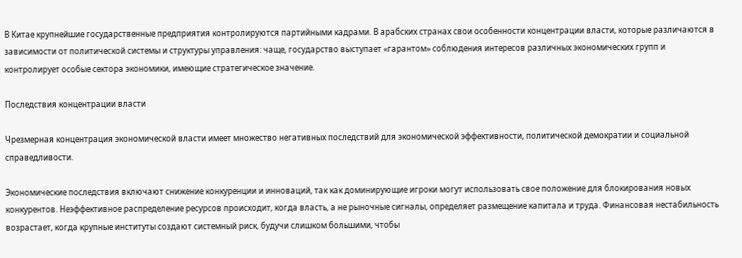В Китае крупнейшие государственные предприятия контролируются партийными кадрами. В арабских странах свои особенности концентрации власти, которые различаются в зависимости от политической системы и структуры управления: чаще, государство выступает «гарантом» соблюдения интересов различных экономических групп и контролирует особые сектора экономики, имеющие стратегическое значение.

Последствия концентрации власти

Чрезмерная концентрация экономической власти имеет множество негативных последствий для экономической эффективности, политической демократии и социальной справедливости.

Экономические последствия включают снижение конкуренции и инноваций, так как доминирующие игроки могут использовать свое положение для блокирования новых конкурентов. Неэффективное распределение ресурсов происходит, когда власть, а не рыночные сигналы, определяет размещение капитала и труда. Финансовая нестабильность возрастает, когда крупные институты создают системный риск, будучи слишком большими, чтобы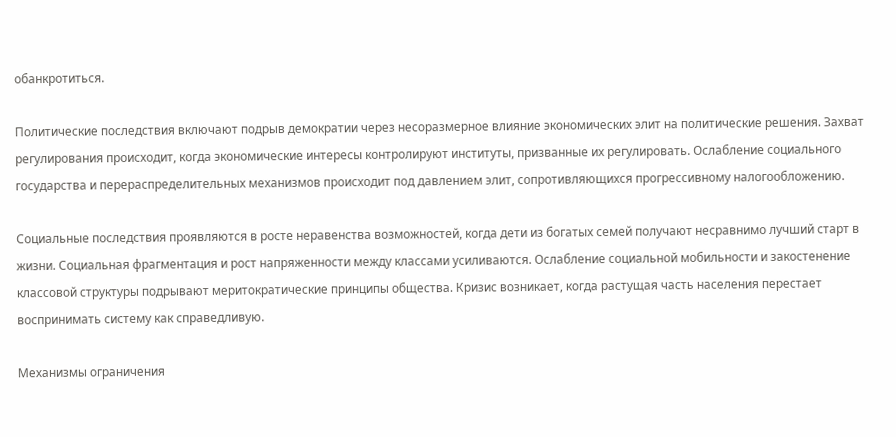обанкротиться.

Политические последствия включают подрыв демократии через несоразмерное влияние экономических элит на политические решения. Захват регулирования происходит, когда экономические интересы контролируют институты, призванные их регулировать. Ослабление социального государства и перераспределительных механизмов происходит под давлением элит, сопротивляющихся прогрессивному налогообложению.

Социальные последствия проявляются в росте неравенства возможностей, когда дети из богатых семей получают несравнимо лучший старт в жизни. Социальная фрагментация и рост напряженности между классами усиливаются. Ослабление социальной мобильности и закостенение классовой структуры подрывают меритократические принципы общества. Кризис возникает, когда растущая часть населения перестает воспринимать систему как справедливую.

Механизмы ограничения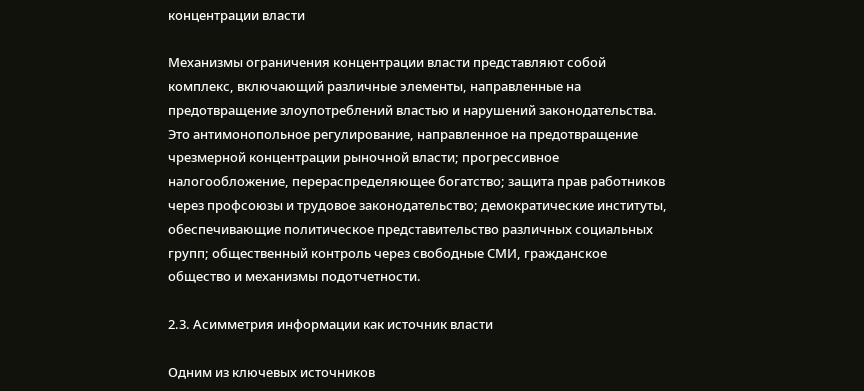концентрации власти

Механизмы ограничения концентрации власти представляют собой комплекс, включающий различные элементы, направленные на предотвращение злоупотреблений властью и нарушений законодательства. Это антимонопольное регулирование, направленное на предотвращение чрезмерной концентрации рыночной власти; прогрессивное налогообложение, перераспределяющее богатство; защита прав работников через профсоюзы и трудовое законодательство; демократические институты, обеспечивающие политическое представительство различных социальных групп; общественный контроль через свободные СМИ, гражданское общество и механизмы подотчетности.

2.3. Асимметрия информации как источник власти

Одним из ключевых источников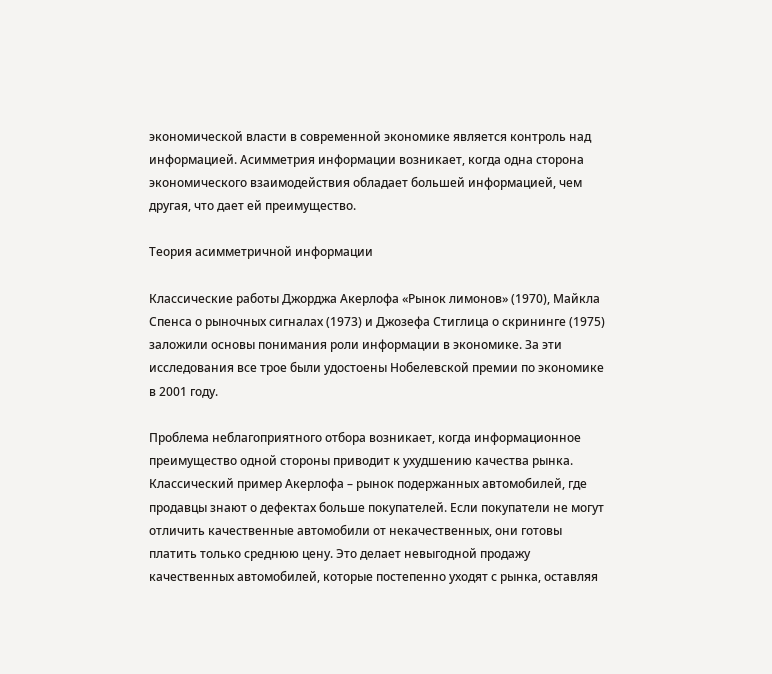экономической власти в современной экономике является контроль над информацией. Асимметрия информации возникает, когда одна сторона экономического взаимодействия обладает большей информацией, чем другая, что дает ей преимущество.

Теория асимметричной информации

Классические работы Джорджа Акерлофа «Рынок лимонов» (1970), Майкла Спенса о рыночных сигналах (1973) и Джозефа Стиглица о скрининге (1975) заложили основы понимания роли информации в экономике. За эти исследования все трое были удостоены Нобелевской премии по экономике в 2001 году.

Проблема неблагоприятного отбора возникает, когда информационное преимущество одной стороны приводит к ухудшению качества рынка. Классический пример Акерлофа – рынок подержанных автомобилей, где продавцы знают о дефектах больше покупателей. Если покупатели не могут отличить качественные автомобили от некачественных, они готовы платить только среднюю цену. Это делает невыгодной продажу качественных автомобилей, которые постепенно уходят с рынка, оставляя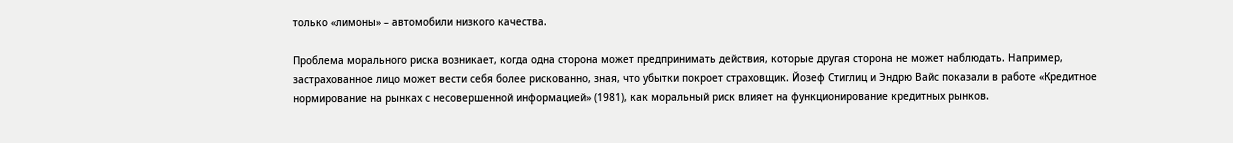только «лимоны» – автомобили низкого качества.

Проблема морального риска возникает, когда одна сторона может предпринимать действия, которые другая сторона не может наблюдать. Например, застрахованное лицо может вести себя более рискованно, зная, что убытки покроет страховщик. Йозеф Стиглиц и Эндрю Вайс показали в работе «Кредитное нормирование на рынках с несовершенной информацией» (1981), как моральный риск влияет на функционирование кредитных рынков.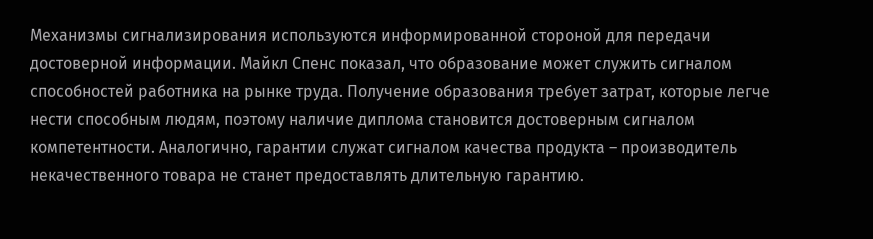Механизмы сигнализирования используются информированной стороной для передачи достоверной информации. Майкл Спенс показал, что образование может служить сигналом способностей работника на рынке труда. Получение образования требует затрат, которые легче нести способным людям, поэтому наличие диплома становится достоверным сигналом компетентности. Аналогично, гарантии служат сигналом качества продукта – производитель некачественного товара не станет предоставлять длительную гарантию.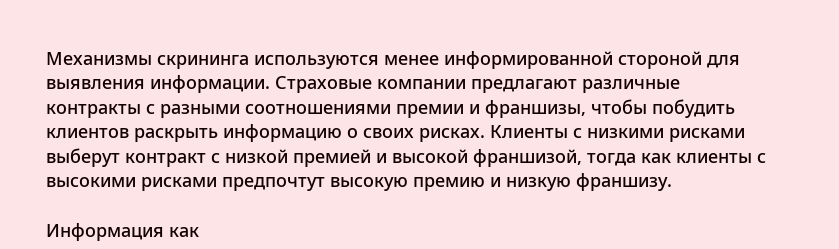Механизмы скрининга используются менее информированной стороной для выявления информации. Страховые компании предлагают различные контракты с разными соотношениями премии и франшизы, чтобы побудить клиентов раскрыть информацию о своих рисках. Клиенты с низкими рисками выберут контракт с низкой премией и высокой франшизой, тогда как клиенты с высокими рисками предпочтут высокую премию и низкую франшизу.

Информация как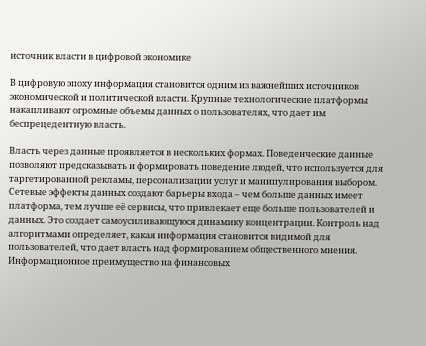источник власти в цифровой экономике

В цифровую эпоху информация становится одним из важнейших источников экономической и политической власти. Крупные технологические платформы накапливают огромные объемы данных о пользователях, что дает им беспрецедентную власть.

Власть через данные проявляется в нескольких формах. Поведенческие данные позволяют предсказывать и формировать поведение людей, что используется для таргетированной рекламы, персонализации услуг и манипулирования выбором. Сетевые эффекты данных создают барьеры входа – чем больше данных имеет платформа, тем лучше её сервисы, что привлекает еще больше пользователей и данных. Это создает самоусиливающуюся динамику концентрации. Контроль над алгоритмами определяет, какая информация становится видимой для пользователей, что дает власть над формированием общественного мнения. Информационное преимущество на финансовых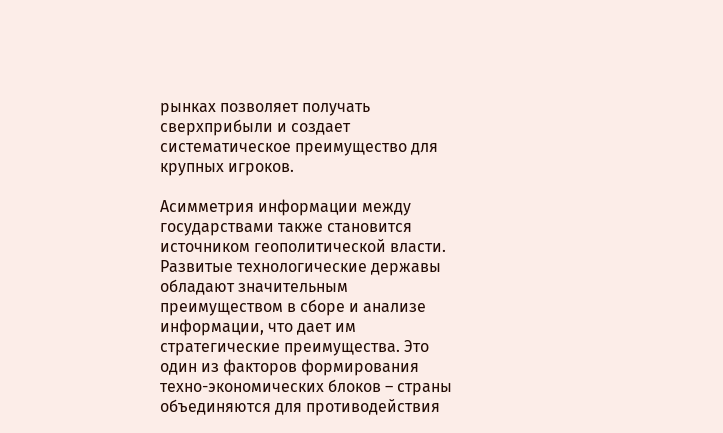рынках позволяет получать сверхприбыли и создает систематическое преимущество для крупных игроков.

Асимметрия информации между государствами также становится источником геополитической власти. Развитые технологические державы обладают значительным преимуществом в сборе и анализе информации, что дает им стратегические преимущества. Это один из факторов формирования техно-экономических блоков – страны объединяются для противодействия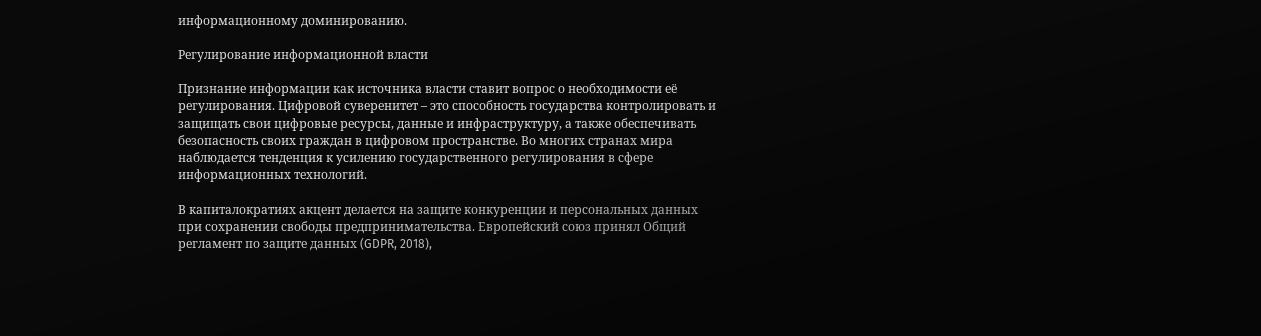информационному доминированию.

Регулирование информационной власти

Признание информации как источника власти ставит вопрос о необходимости её регулирования. Цифровой суверенитет – это способность государства контролировать и защищать свои цифровые ресурсы, данные и инфраструктуру, а также обеспечивать безопасность своих граждан в цифровом пространстве. Во многих странах мира наблюдается тенденция к усилению государственного регулирования в сфере информационных технологий.

В капиталократиях акцент делается на защите конкуренции и персональных данных при сохранении свободы предпринимательства. Европейский союз принял Общий регламент по защите данных (GDPR, 2018),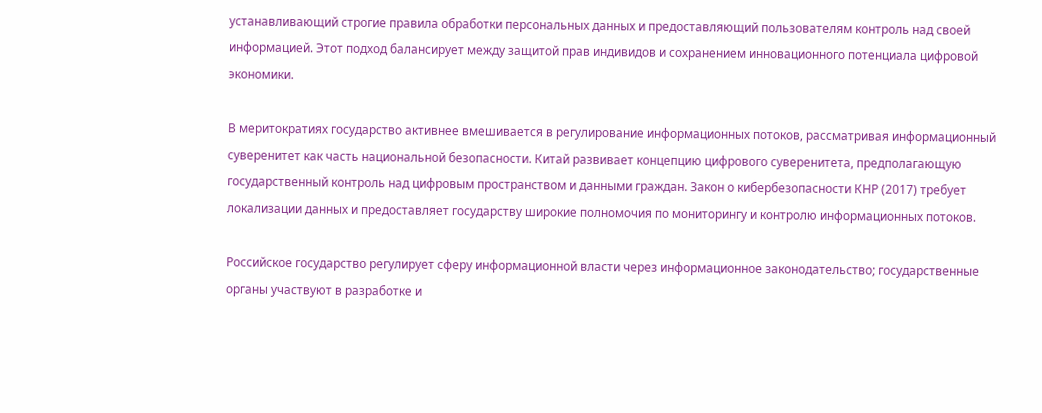устанавливающий строгие правила обработки персональных данных и предоставляющий пользователям контроль над своей информацией. Этот подход балансирует между защитой прав индивидов и сохранением инновационного потенциала цифровой экономики.

В меритократиях государство активнее вмешивается в регулирование информационных потоков, рассматривая информационный суверенитет как часть национальной безопасности. Китай развивает концепцию цифрового суверенитета, предполагающую государственный контроль над цифровым пространством и данными граждан. Закон о кибербезопасности КНР (2017) требует локализации данных и предоставляет государству широкие полномочия по мониторингу и контролю информационных потоков.

Российское государство регулирует сферу информационной власти через информационное законодательство; государственные органы участвуют в разработке и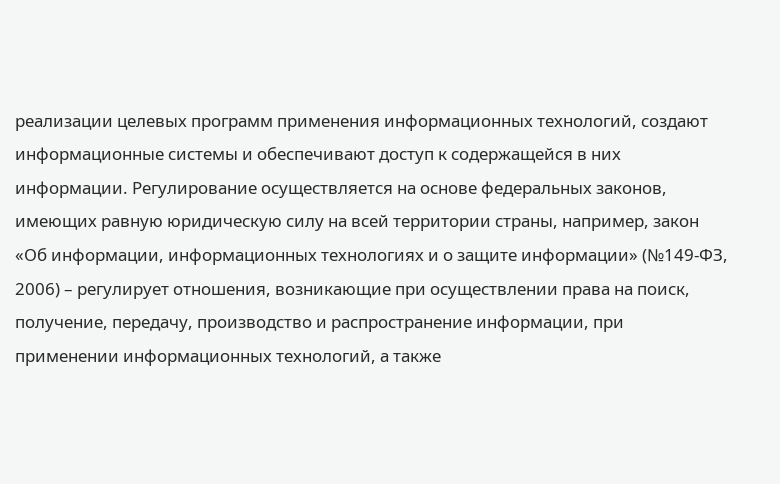реализации целевых программ применения информационных технологий, создают информационные системы и обеспечивают доступ к содержащейся в них информации. Регулирование осуществляется на основе федеральных законов, имеющих равную юридическую силу на всей территории страны, например, закон «Об информации, информационных технологиях и о защите информации» (№149-ФЗ, 2006) – регулирует отношения, возникающие при осуществлении права на поиск, получение, передачу, производство и распространение информации, при применении информационных технологий, а также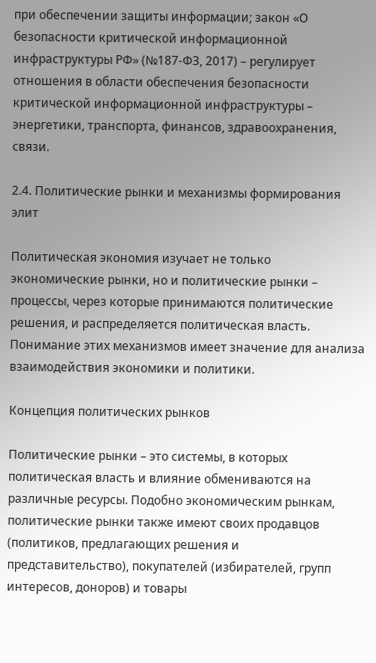при обеспечении защиты информации; закон «О безопасности критической информационной инфраструктуры РФ» (№187-ФЗ, 2017) – регулирует отношения в области обеспечения безопасности критической информационной инфраструктуры – энергетики, транспорта, финансов, здравоохранения, связи.

2.4. Политические рынки и механизмы формирования элит

Политическая экономия изучает не только экономические рынки, но и политические рынки – процессы, через которые принимаются политические решения, и распределяется политическая власть. Понимание этих механизмов имеет значение для анализа взаимодействия экономики и политики.

Концепция политических рынков

Политические рынки – это системы, в которых политическая власть и влияние обмениваются на различные ресурсы. Подобно экономическим рынкам, политические рынки также имеют своих продавцов (политиков, предлагающих решения и представительство), покупателей (избирателей, групп интересов, доноров) и товары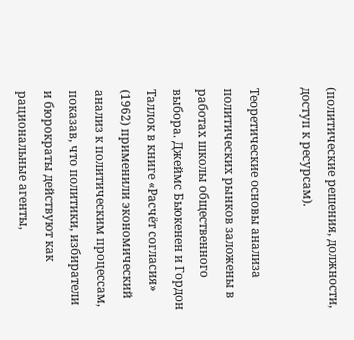(политические решения, должности, доступ к ресурсам).

Теоретические основы анализа политических рынков заложены в работах школы общественного выбора. Джеймс Бьюкенен и Гордон Таллок в книге «Расчёт согласия» (1962) применили экономический анализ к политическим процессам, показав, что политики, избиратели и бюрократы действуют как рациональные агенты,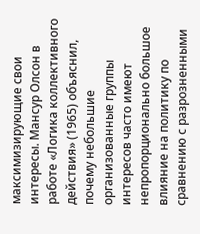максимизирующие свои интересы. Мансур Олсон в работе «Логика коллективного действия» (1965) объяснил, почему небольшие организованные группы интересов часто имеют непропорционально большое влияние на политику по сравнению с разрозненными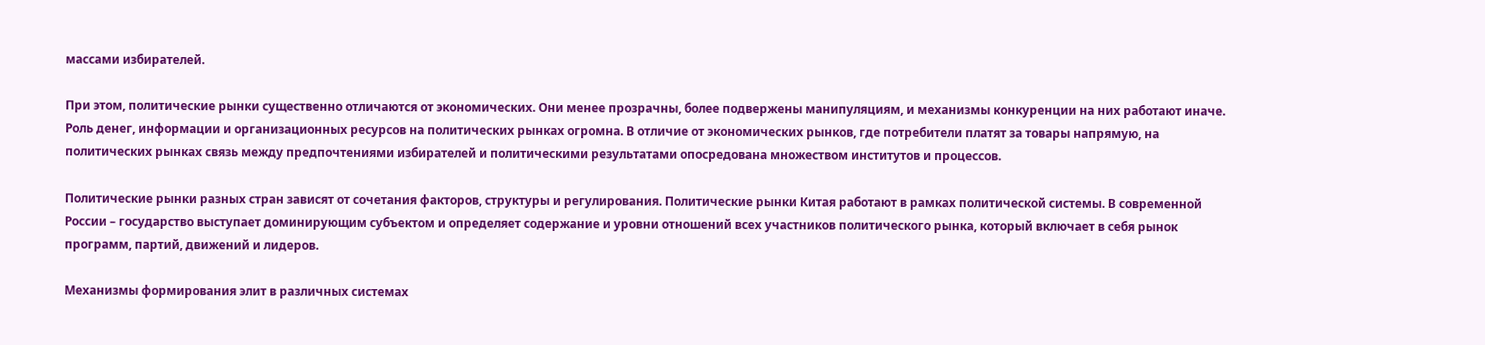массами избирателей.

При этом, политические рынки существенно отличаются от экономических. Они менее прозрачны, более подвержены манипуляциям, и механизмы конкуренции на них работают иначе. Роль денег, информации и организационных ресурсов на политических рынках огромна. В отличие от экономических рынков, где потребители платят за товары напрямую, на политических рынках связь между предпочтениями избирателей и политическими результатами опосредована множеством институтов и процессов.

Политические рынки разных стран зависят от сочетания факторов, структуры и регулирования. Политические рынки Китая работают в рамках политической системы. В современной России – государство выступает доминирующим субъектом и определяет содержание и уровни отношений всех участников политического рынка, который включает в себя рынок программ, партий, движений и лидеров.

Механизмы формирования элит в различных системах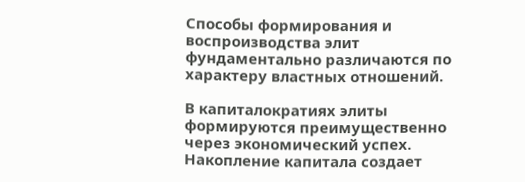Способы формирования и воспроизводства элит фундаментально различаются по характеру властных отношений.

В капиталократиях элиты формируются преимущественно через экономический успех. Накопление капитала создает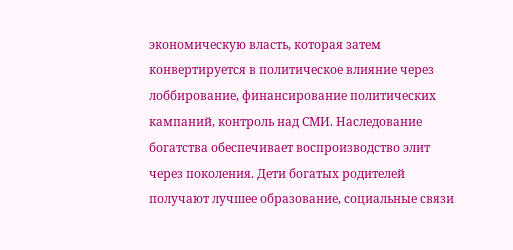экономическую власть, которая затем конвертируется в политическое влияние через лоббирование, финансирование политических кампаний, контроль над СМИ. Наследование богатства обеспечивает воспроизводство элит через поколения. Дети богатых родителей получают лучшее образование, социальные связи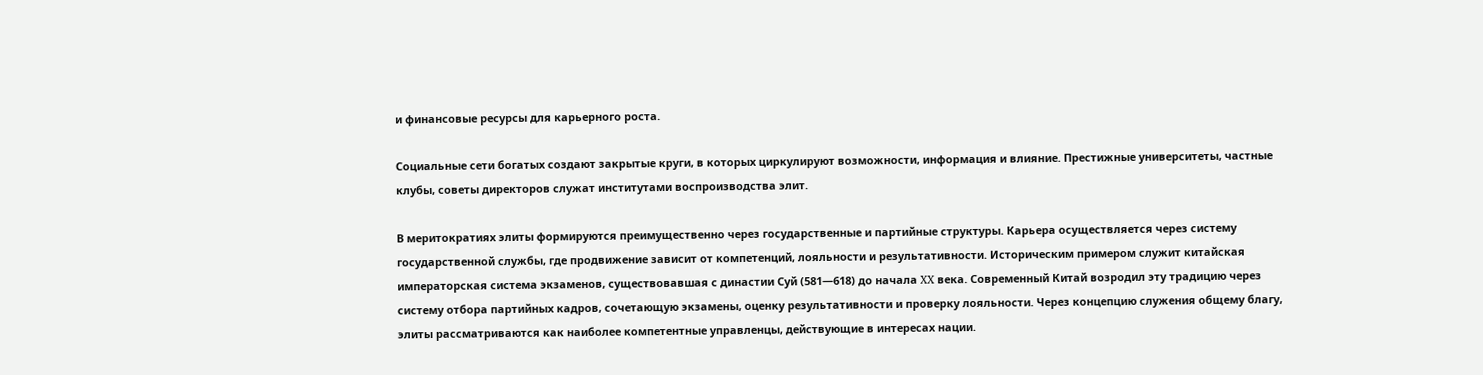и финансовые ресурсы для карьерного роста.

Социальные сети богатых создают закрытые круги, в которых циркулируют возможности, информация и влияние. Престижные университеты, частные клубы, советы директоров служат институтами воспроизводства элит.

В меритократиях элиты формируются преимущественно через государственные и партийные структуры. Карьера осуществляется через систему государственной службы, где продвижение зависит от компетенций, лояльности и результативности. Историческим примером служит китайская императорская система экзаменов, существовавшая с династии Суй (581—618) до начала XX века. Современный Китай возродил эту традицию через систему отбора партийных кадров, сочетающую экзамены, оценку результативности и проверку лояльности. Через концепцию служения общему благу, элиты рассматриваются как наиболее компетентные управленцы, действующие в интересах нации.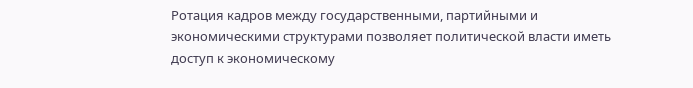Ротация кадров между государственными, партийными и экономическими структурами позволяет политической власти иметь доступ к экономическому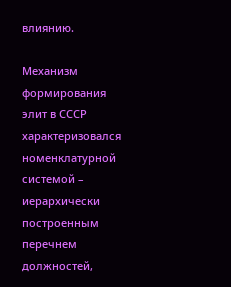влиянию.

Механизм формирования элит в СССР характеризовался номенклатурной системой – иерархически построенным перечнем должностей,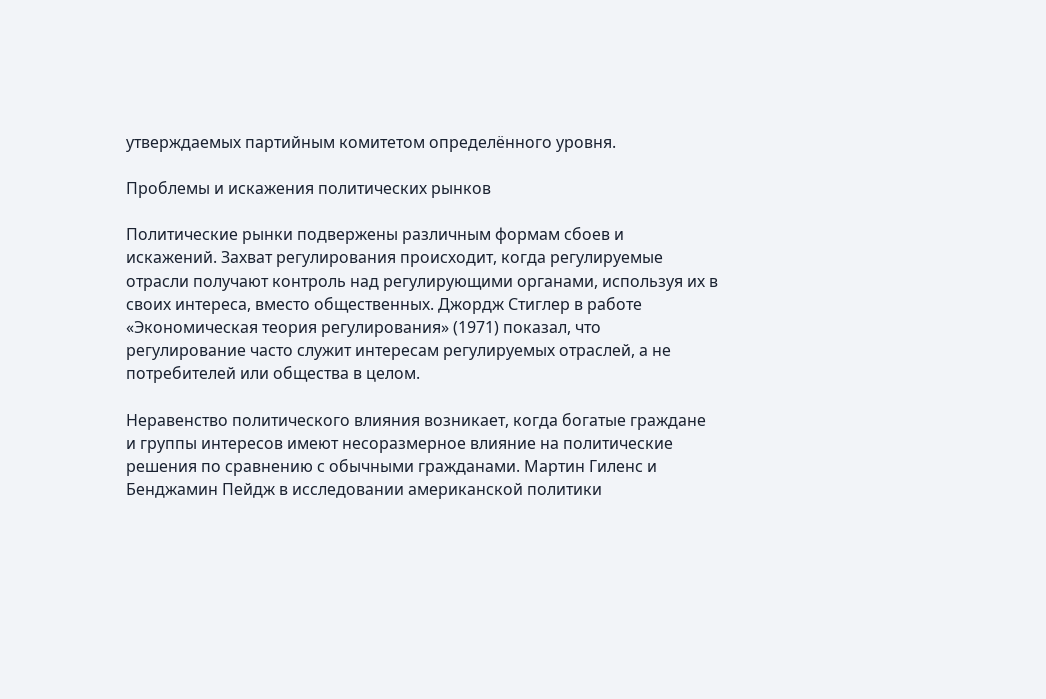утверждаемых партийным комитетом определённого уровня.

Проблемы и искажения политических рынков

Политические рынки подвержены различным формам сбоев и искажений. Захват регулирования происходит, когда регулируемые отрасли получают контроль над регулирующими органами, используя их в своих интереса, вместо общественных. Джордж Стиглер в работе «Экономическая теория регулирования» (1971) показал, что регулирование часто служит интересам регулируемых отраслей, а не потребителей или общества в целом.

Неравенство политического влияния возникает, когда богатые граждане и группы интересов имеют несоразмерное влияние на политические решения по сравнению с обычными гражданами. Мартин Гиленс и Бенджамин Пейдж в исследовании американской политики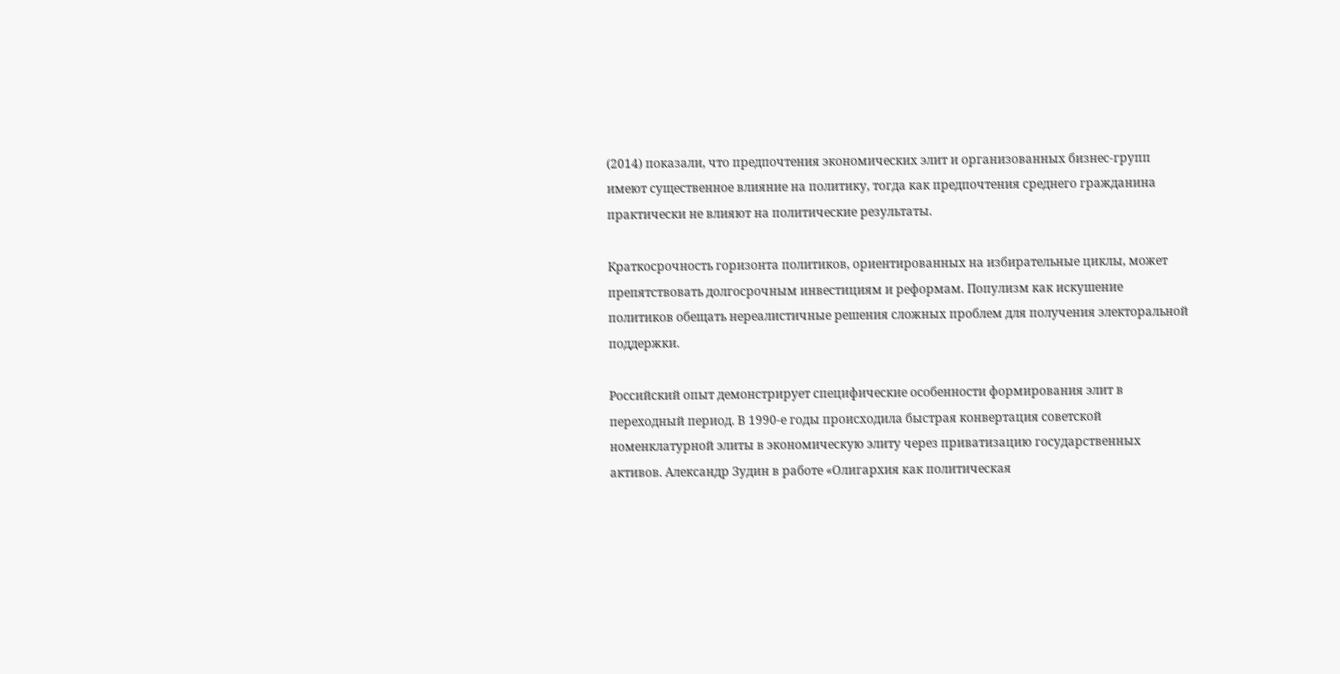(2014) показали, что предпочтения экономических элит и организованных бизнес-групп имеют существенное влияние на политику, тогда как предпочтения среднего гражданина практически не влияют на политические результаты.

Краткосрочность горизонта политиков, ориентированных на избирательные циклы, может препятствовать долгосрочным инвестициям и реформам. Популизм как искушение политиков обещать нереалистичные решения сложных проблем для получения электоральной поддержки.

Российский опыт демонстрирует специфические особенности формирования элит в переходный период. В 1990-е годы происходила быстрая конвертация советской номенклатурной элиты в экономическую элиту через приватизацию государственных активов. Александр Зудин в работе «Олигархия как политическая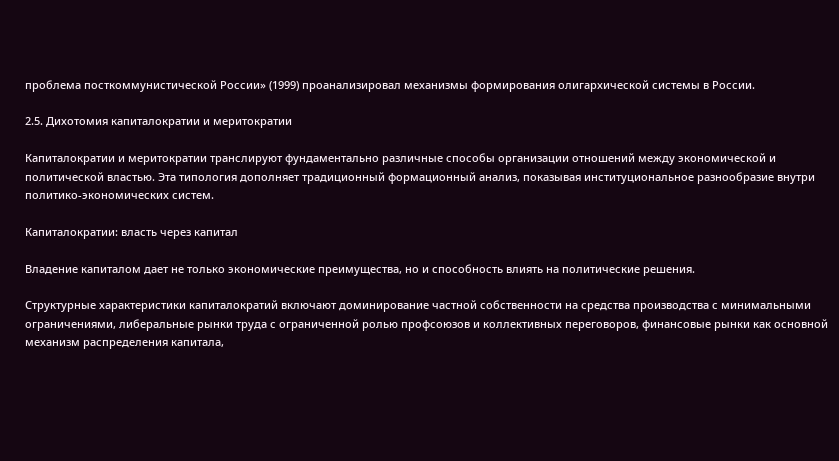проблема посткоммунистической России» (1999) проанализировал механизмы формирования олигархической системы в России.

2.5. Дихотомия капиталократии и меритократии

Капиталократии и меритократии транслируют фундаментально различные способы организации отношений между экономической и политической властью. Эта типология дополняет традиционный формационный анализ, показывая институциональное разнообразие внутри политико-экономических систем.

Капиталократии: власть через капитал

Владение капиталом дает не только экономические преимущества, но и способность влиять на политические решения.

Структурные характеристики капиталократий включают доминирование частной собственности на средства производства с минимальными ограничениями, либеральные рынки труда с ограниченной ролью профсоюзов и коллективных переговоров, финансовые рынки как основной механизм распределения капитала,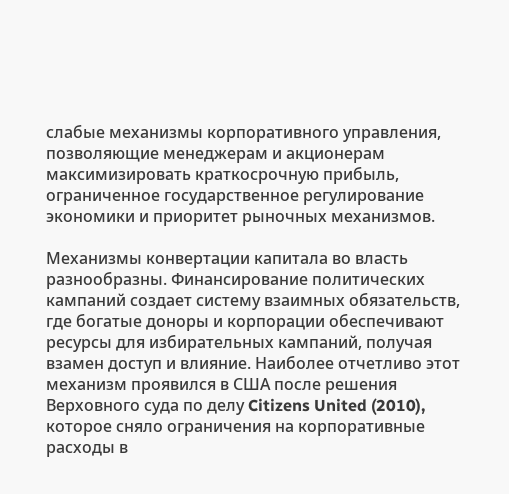слабые механизмы корпоративного управления, позволяющие менеджерам и акционерам максимизировать краткосрочную прибыль, ограниченное государственное регулирование экономики и приоритет рыночных механизмов.

Механизмы конвертации капитала во власть разнообразны. Финансирование политических кампаний создает систему взаимных обязательств, где богатые доноры и корпорации обеспечивают ресурсы для избирательных кампаний, получая взамен доступ и влияние. Наиболее отчетливо этот механизм проявился в США после решения Верховного суда по делу Citizens United (2010), которое сняло ограничения на корпоративные расходы в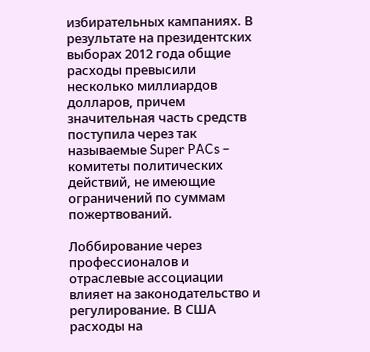избирательных кампаниях. В результате на президентских выборах 2012 года общие расходы превысили несколько миллиардов долларов, причем значительная часть средств поступила через так называемые Super PACs – комитеты политических действий, не имеющие ограничений по суммам пожертвований.

Лоббирование через профессионалов и отраслевые ассоциации влияет на законодательство и регулирование. В США расходы на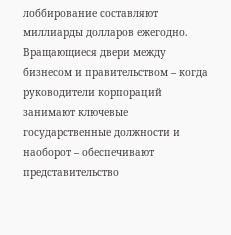лоббирование составляют миллиарды долларов ежегодно. Вращающиеся двери между бизнесом и правительством – когда руководители корпораций занимают ключевые государственные должности и наоборот – обеспечивают представительство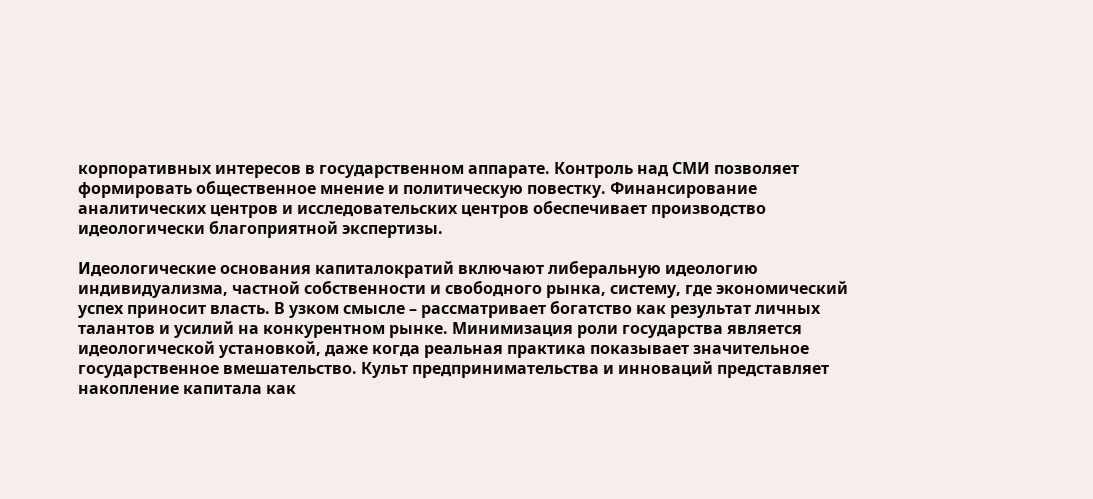корпоративных интересов в государственном аппарате. Контроль над СМИ позволяет формировать общественное мнение и политическую повестку. Финансирование аналитических центров и исследовательских центров обеспечивает производство идеологически благоприятной экспертизы.

Идеологические основания капиталократий включают либеральную идеологию индивидуализма, частной собственности и свободного рынка, систему, где экономический успех приносит власть. В узком смысле – рассматривает богатство как результат личных талантов и усилий на конкурентном рынке. Минимизация роли государства является идеологической установкой, даже когда реальная практика показывает значительное государственное вмешательство. Культ предпринимательства и инноваций представляет накопление капитала как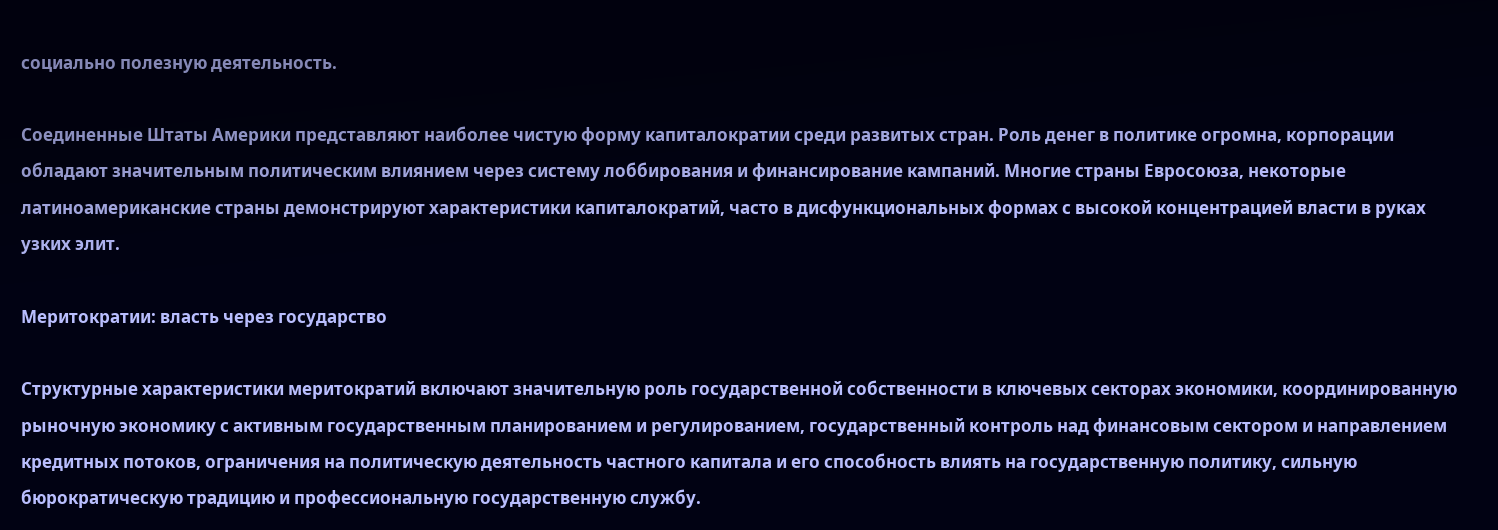социально полезную деятельность.

Соединенные Штаты Америки представляют наиболее чистую форму капиталократии среди развитых стран. Роль денег в политике огромна, корпорации обладают значительным политическим влиянием через систему лоббирования и финансирование кампаний. Многие страны Евросоюза, некоторые латиноамериканские страны демонстрируют характеристики капиталократий, часто в дисфункциональных формах с высокой концентрацией власти в руках узких элит.

Меритократии: власть через государство

Структурные характеристики меритократий включают значительную роль государственной собственности в ключевых секторах экономики, координированную рыночную экономику с активным государственным планированием и регулированием, государственный контроль над финансовым сектором и направлением кредитных потоков, ограничения на политическую деятельность частного капитала и его способность влиять на государственную политику, сильную бюрократическую традицию и профессиональную государственную службу.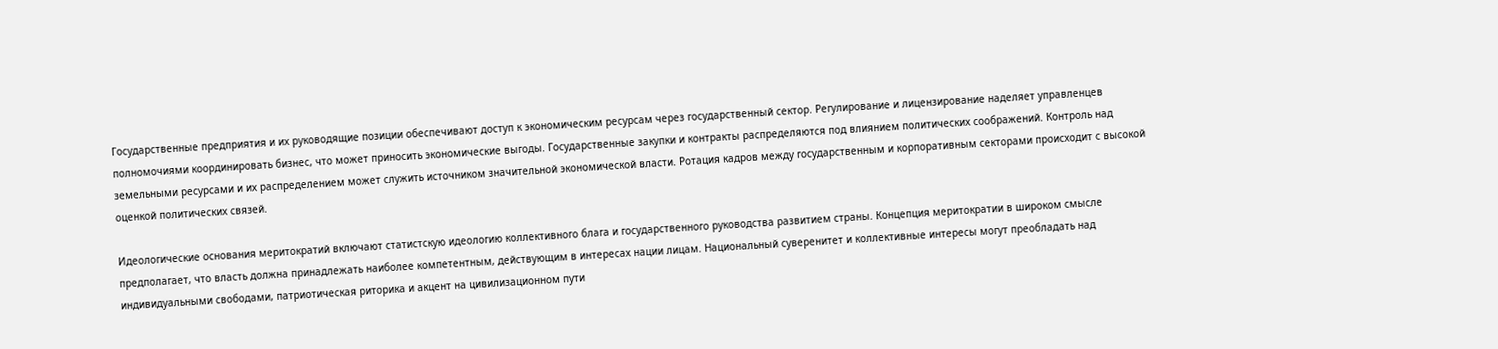Государственные предприятия и их руководящие позиции обеспечивают доступ к экономическим ресурсам через государственный сектор. Регулирование и лицензирование наделяет управленцев полномочиями координировать бизнес, что может приносить экономические выгоды. Государственные закупки и контракты распределяются под влиянием политических соображений. Контроль над земельными ресурсами и их распределением может служить источником значительной экономической власти. Ротация кадров между государственным и корпоративным секторами происходит с высокой оценкой политических связей.

Идеологические основания меритократий включают статистскую идеологию коллективного блага и государственного руководства развитием страны. Концепция меритократии в широком смысле предполагает, что власть должна принадлежать наиболее компетентным, действующим в интересах нации лицам. Национальный суверенитет и коллективные интересы могут преобладать над индивидуальными свободами, патриотическая риторика и акцент на цивилизационном пути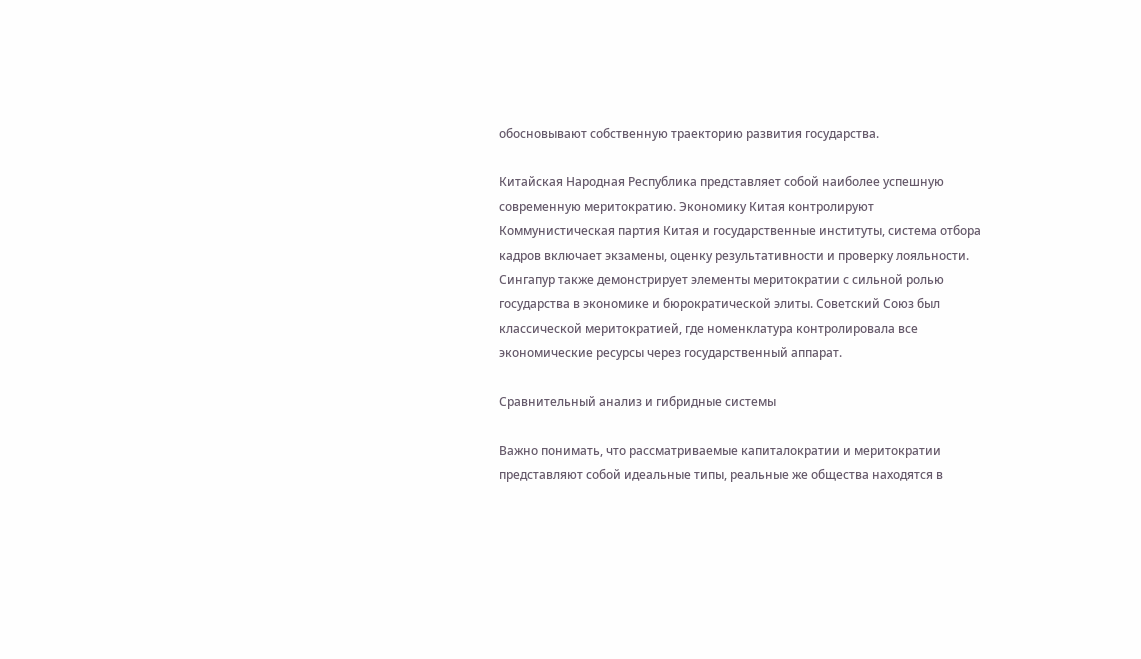обосновывают собственную траекторию развития государства.

Китайская Народная Республика представляет собой наиболее успешную современную меритократию. Экономику Китая контролируют Коммунистическая партия Китая и государственные институты, система отбора кадров включает экзамены, оценку результативности и проверку лояльности. Сингапур также демонстрирует элементы меритократии с сильной ролью государства в экономике и бюрократической элиты. Советский Союз был классической меритократией, где номенклатура контролировала все экономические ресурсы через государственный аппарат.

Сравнительный анализ и гибридные системы

Важно понимать, что рассматриваемые капиталократии и меритократии представляют собой идеальные типы, реальные же общества находятся в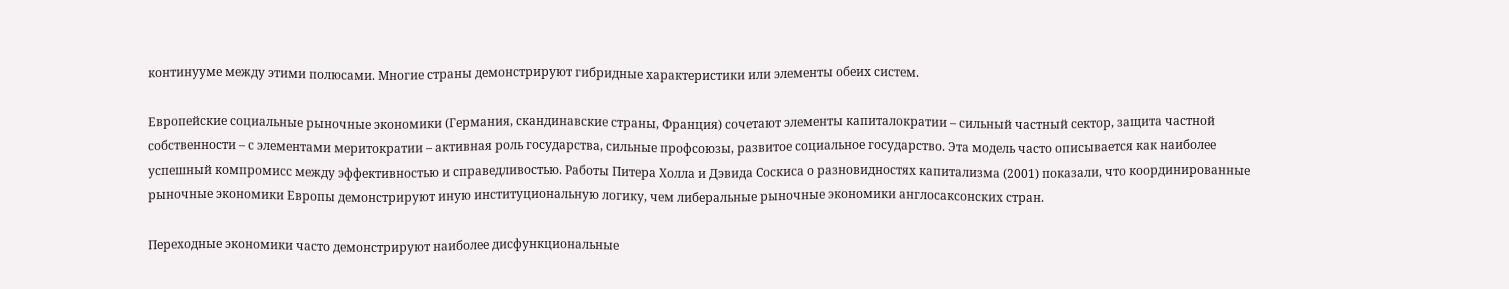континууме между этими полюсами. Многие страны демонстрируют гибридные характеристики или элементы обеих систем.

Европейские социальные рыночные экономики (Германия, скандинавские страны, Франция) сочетают элементы капиталократии – сильный частный сектор, защита частной собственности – с элементами меритократии – активная роль государства, сильные профсоюзы, развитое социальное государство. Эта модель часто описывается как наиболее успешный компромисс между эффективностью и справедливостью. Работы Питера Холла и Дэвида Соскиса о разновидностях капитализма (2001) показали, что координированные рыночные экономики Европы демонстрируют иную институциональную логику, чем либеральные рыночные экономики англосаксонских стран.

Переходные экономики часто демонстрируют наиболее дисфункциональные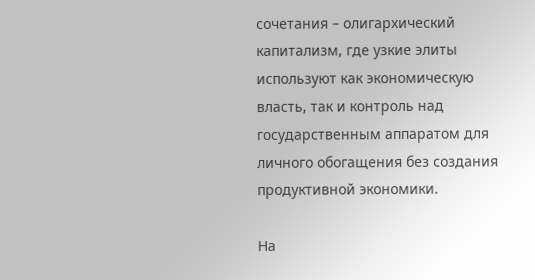сочетания – олигархический капитализм, где узкие элиты используют как экономическую власть, так и контроль над государственным аппаратом для личного обогащения без создания продуктивной экономики.

На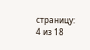страницу:
4 из 18